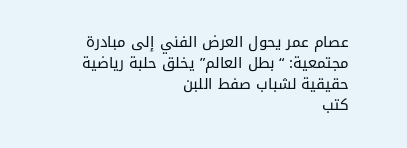عصام عمر يحول العرض الفني إلى مبادرة مجتمعية: “بطل العالم” يخلق حلبة رياضية حقيقية لشباب صفط اللبن
كتب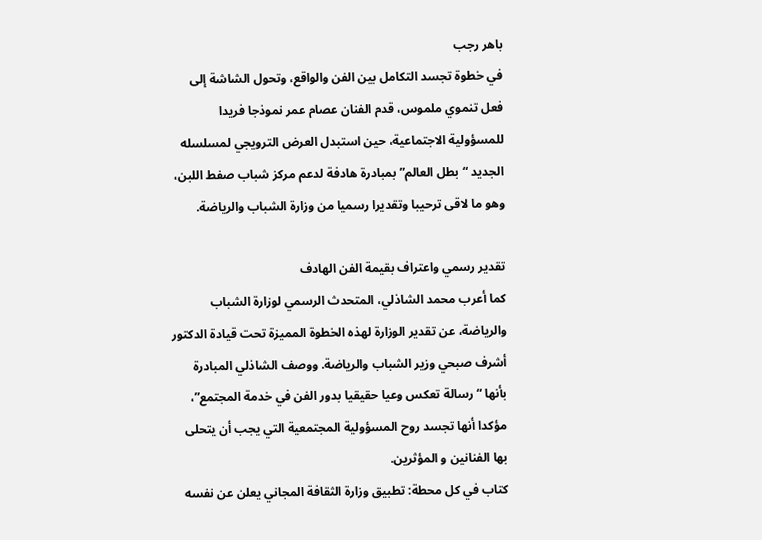باهر رجب
في خطوة تجسد التكامل بين الفن والواقع، وتحول الشاشة إلى فعل تنموي ملموس، قدم الفنان عصام عمر نموذجا فريدا للمسؤولية الاجتماعية، حين استبدل العرض الترويجي لمسلسله الجديد “بطل العالم” بمبادرة هادفة لدعم مركز شباب صفط اللبن، وهو ما لاقى ترحيبا وتقديرا رسميا من وزارة الشباب والرياضة.

تقدير رسمي واعتراف بقيمة الفن الهادف
كما أعرب محمد الشاذلي، المتحدث الرسمي لوزارة الشباب والرياضة، عن تقدير الوزارة لهذه الخطوة المميزة تحت قيادة الدكتور أشرف صبحي وزير الشباب والرياضة. ووصف الشاذلي المبادرة بأنها “رسالة تعكس وعيا حقيقيا بدور الفن في خدمة المجتمع”، مؤكدا أنها تجسد روح المسؤولية المجتمعية التي يجب أن يتحلى بها الفنانين و المؤثرين.
كتاب في كل محطة: تطبيق وزارة الثقافة المجاني يعلن عن نفسه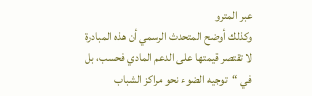عبر المترو
وكذلك أوضح المتحدث الرسمي أن هذه المبادرة لا تقتصر قيمتها على الدعم المادي فحسب، بل في “توجيه الضوء نحو مراكز الشباب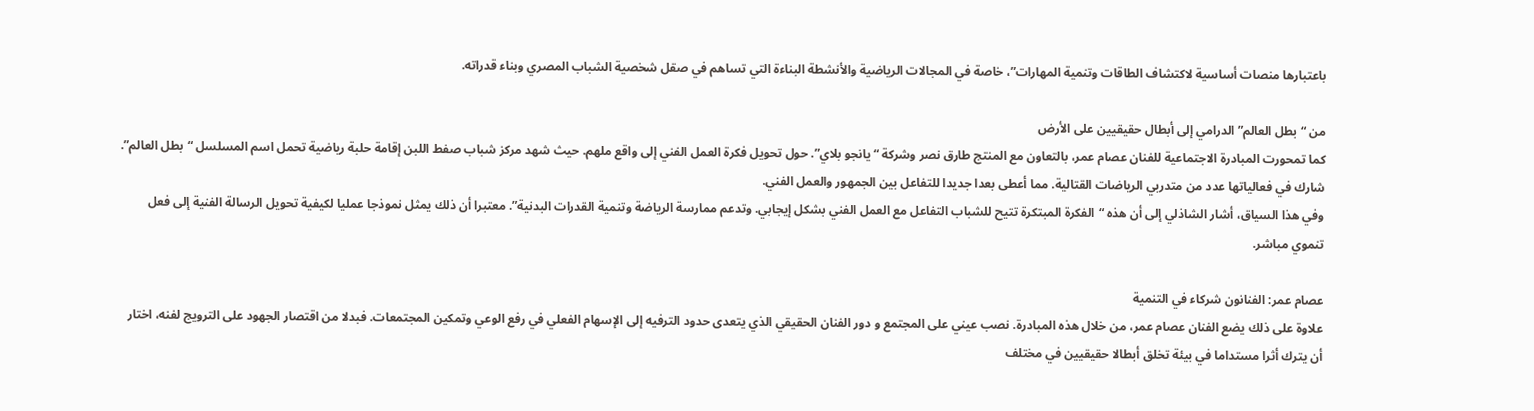باعتبارها منصات أساسية لاكتشاف الطاقات وتنمية المهارات”، خاصة في المجالات الرياضية والأنشطة البناءة التي تساهم في صقل شخصية الشباب المصري وبناء قدراته.

من “بطل العالم” الدرامي إلى أبطال حقيقيين على الأرض
كما تمحورت المبادرة الاجتماعية للفنان عصام عمر، بالتعاون مع المنتج طارق نصر وشركة “يانجو بلاي”. حول تحويل فكرة العمل الفني إلى واقع ملهم. حيث شهد مركز شباب صفط اللبن إقامة حلبة رياضية تحمل اسم المسلسل “بطل العالم”. شارك في فعالياتها عدد من متدربي الرياضات القتالية. مما أعطى بعدا جديدا للتفاعل بين الجمهور والعمل الفني.
وفي هذا السياق، أشار الشاذلي إلى أن هذه “الفكرة المبتكرة تتيح للشباب التفاعل مع العمل الفني بشكل إيجابي. وتدعم ممارسة الرياضة وتنمية القدرات البدنية”. معتبرا أن ذلك يمثل نموذجا عمليا لكيفية تحويل الرسالة الفنية إلى فعل تنموي مباشر.

عصام عمر: الفنانون شركاء في التنمية
علاوة على ذلك يضع الفنان عصام عمر، من خلال هذه المبادرة. نصب عيني على المجتمع و دور الفنان الحقيقي الذي يتعدى حدود الترفيه إلى الإسهام الفعلي في رفع الوعي وتمكين المجتمعات. فبدلا من اقتصار الجهود على الترويج لفنه، اختار أن يترك أثرا مستداما في بيئة تخلق أبطالا حقيقيين في مختلف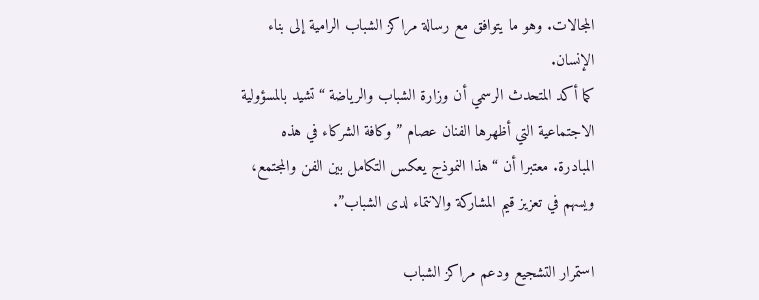المجالات. وهو ما يتوافق مع رسالة مراكز الشباب الرامية إلى بناء الإنسان.
كما أكد المتحدث الرسمي أن وزارة الشباب والرياضة “تشيد بالمسؤولية الاجتماعية التي أظهرها الفنان عصام ” وكافة الشركاء في هذه المبادرة. معتبرا أن “هذا النموذج يعكس التكامل بين الفن والمجتمع، ويسهم في تعزيز قيم المشاركة والانتماء لدى الشباب”.

استمرار التشجيع ودعم مراكز الشباب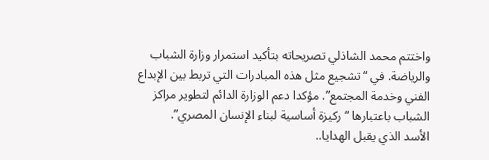واختتم محمد الشاذلي تصريحاته بتأكيد استمرار وزارة الشباب والرياضة. في “تشجيع مثل هذه المبادرات التي تربط بين الإبداع الفني وخدمة المجتمع”. مؤكدا دعم الوزارة الدائم لتطوير مراكز الشباب باعتبارها “ركيزة أساسية لبناء الإنسان المصري”.
الأسد الذي يقبل الهدايا..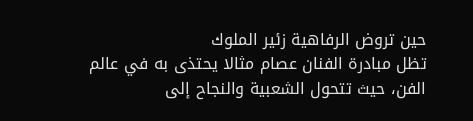حين تروض الرفاهية زئير الملوك
تظل مبادرة الفنان عصام مثالا يحتذى به في عالم الفن، حيث تتحول الشعبية والنجاح إلى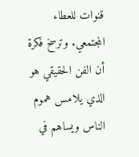قنوات للعطاء المجتمعي. وترسخ فكرة أن الفن الحقيقي هو الذي يلامس هموم الناس ويساهم في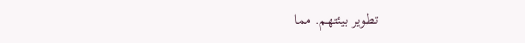تطوير بيئتهم. مما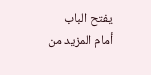يفتح الباب أمام المزيد من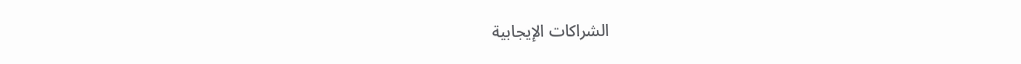الشراكات الإيجابية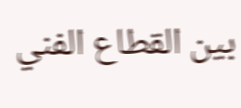بين القطاع الفني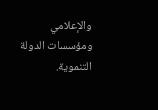والإعلامي ومؤسسات الدولة التنموية.